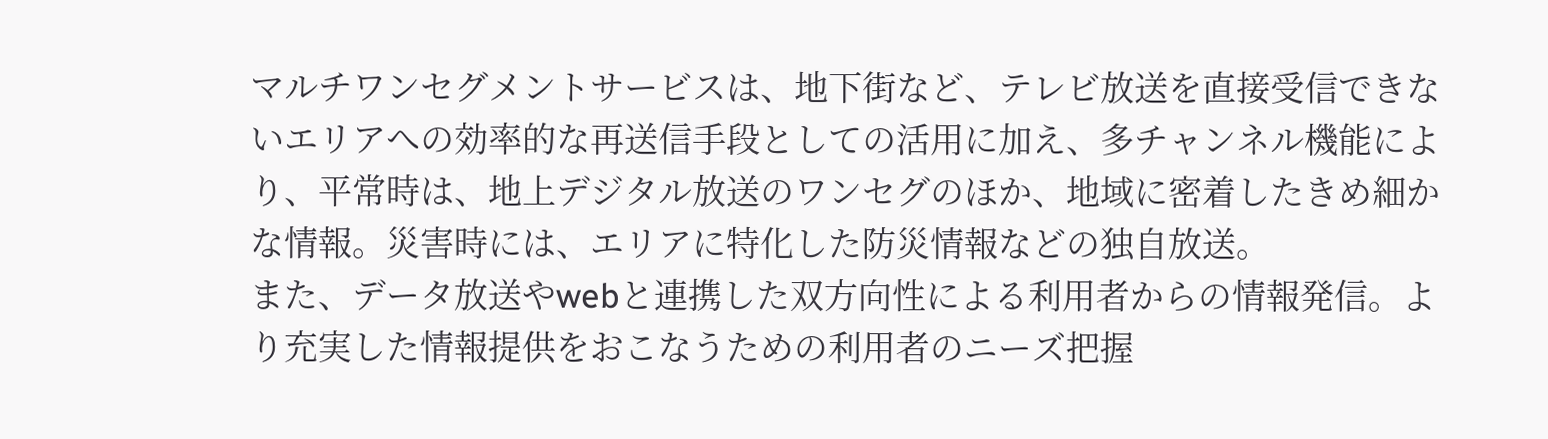マルチワンセグメントサービスは、地下街など、テレビ放送を直接受信できないエリアへの効率的な再送信手段としての活用に加え、多チャンネル機能により、平常時は、地上デジタル放送のワンセグのほか、地域に密着したきめ細かな情報。災害時には、エリアに特化した防災情報などの独自放送。
また、データ放送やwebと連携した双方向性による利用者からの情報発信。より充実した情報提供をおこなうための利用者のニーズ把握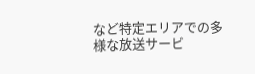など特定エリアでの多様な放送サービ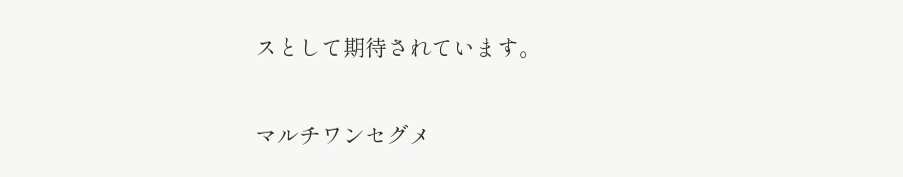スとして期待されています。

マルチワンセグメ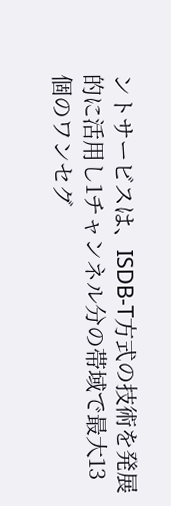ントサービスは、ISDB-T方式の技術を発展的に活用し1チャンネル分の帯域で最大13個のワンセグ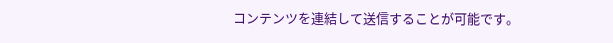コンテンツを連結して送信することが可能です。